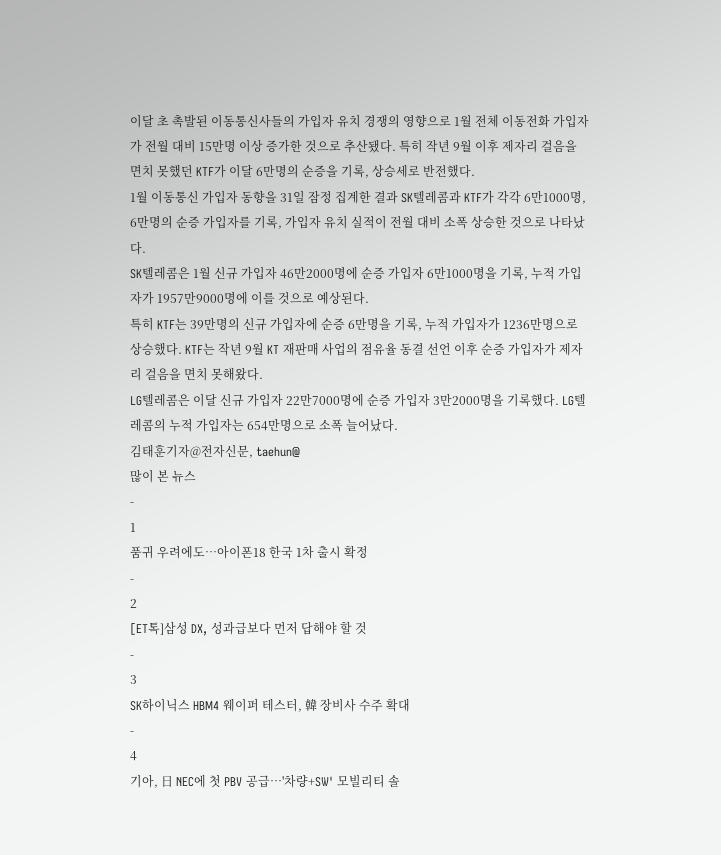이달 초 촉발된 이동통신사들의 가입자 유치 경쟁의 영향으로 1월 전체 이동전화 가입자가 전월 대비 15만명 이상 증가한 것으로 추산됐다. 특히 작년 9월 이후 제자리 걸음을 면치 못했던 KTF가 이달 6만명의 순증을 기록, 상승세로 반전했다.
1월 이동통신 가입자 동향을 31일 잠정 집계한 결과 SK텔레콤과 KTF가 각각 6만1000명, 6만명의 순증 가입자를 기록, 가입자 유치 실적이 전월 대비 소폭 상승한 것으로 나타났다.
SK텔레콤은 1월 신규 가입자 46만2000명에 순증 가입자 6만1000명을 기록, 누적 가입자가 1957만9000명에 이를 것으로 예상된다.
특히 KTF는 39만명의 신규 가입자에 순증 6만명을 기록, 누적 가입자가 1236만명으로 상승했다. KTF는 작년 9월 KT 재판매 사업의 점유율 동결 선언 이후 순증 가입자가 제자리 걸음을 면치 못해왔다.
LG텔레콤은 이달 신규 가입자 22만7000명에 순증 가입자 3만2000명을 기록했다. LG텔레콤의 누적 가입자는 654만명으로 소폭 늘어났다.
김태훈기자@전자신문, taehun@
많이 본 뉴스
-
1
품귀 우려에도…아이폰18 한국 1차 출시 확정
-
2
[ET톡]삼성 DX, 성과급보다 먼저 답해야 할 것
-
3
SK하이닉스 HBM4 웨이퍼 테스터, 韓 장비사 수주 확대
-
4
기아, 日 NEC에 첫 PBV 공급…'차량+SW' 모빌리티 솔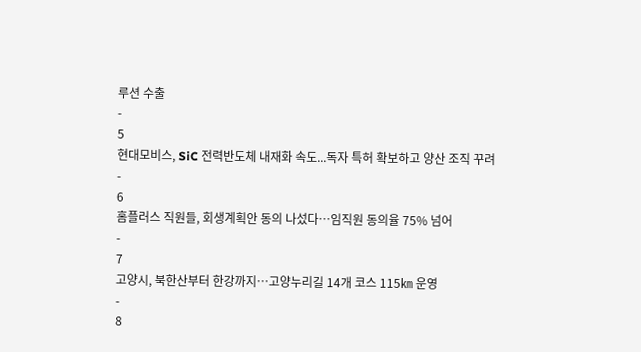루션 수출
-
5
현대모비스, SiC 전력반도체 내재화 속도...독자 특허 확보하고 양산 조직 꾸려
-
6
홈플러스 직원들, 회생계획안 동의 나섰다…임직원 동의율 75% 넘어
-
7
고양시, 북한산부터 한강까지…고양누리길 14개 코스 115㎞ 운영
-
8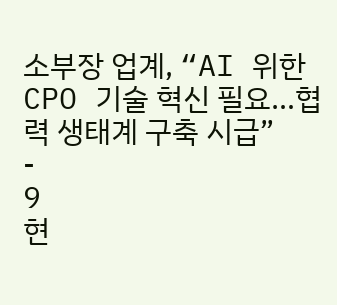소부장 업계, “AI 위한 CPO 기술 혁신 필요…협력 생태계 구축 시급”
-
9
현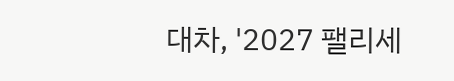대차, '2027 팰리세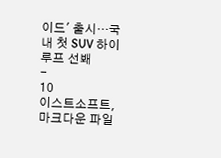이드' 출시…국내 첫 SUV 하이루프 선봬
-
10
이스트소프트, 마크다운 파일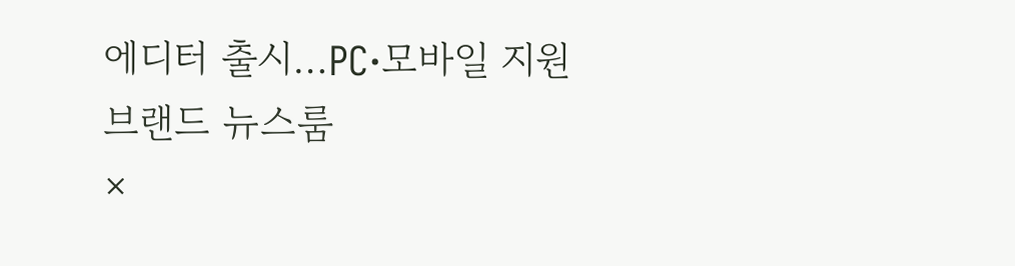에디터 출시…PC·모바일 지원
브랜드 뉴스룸
×